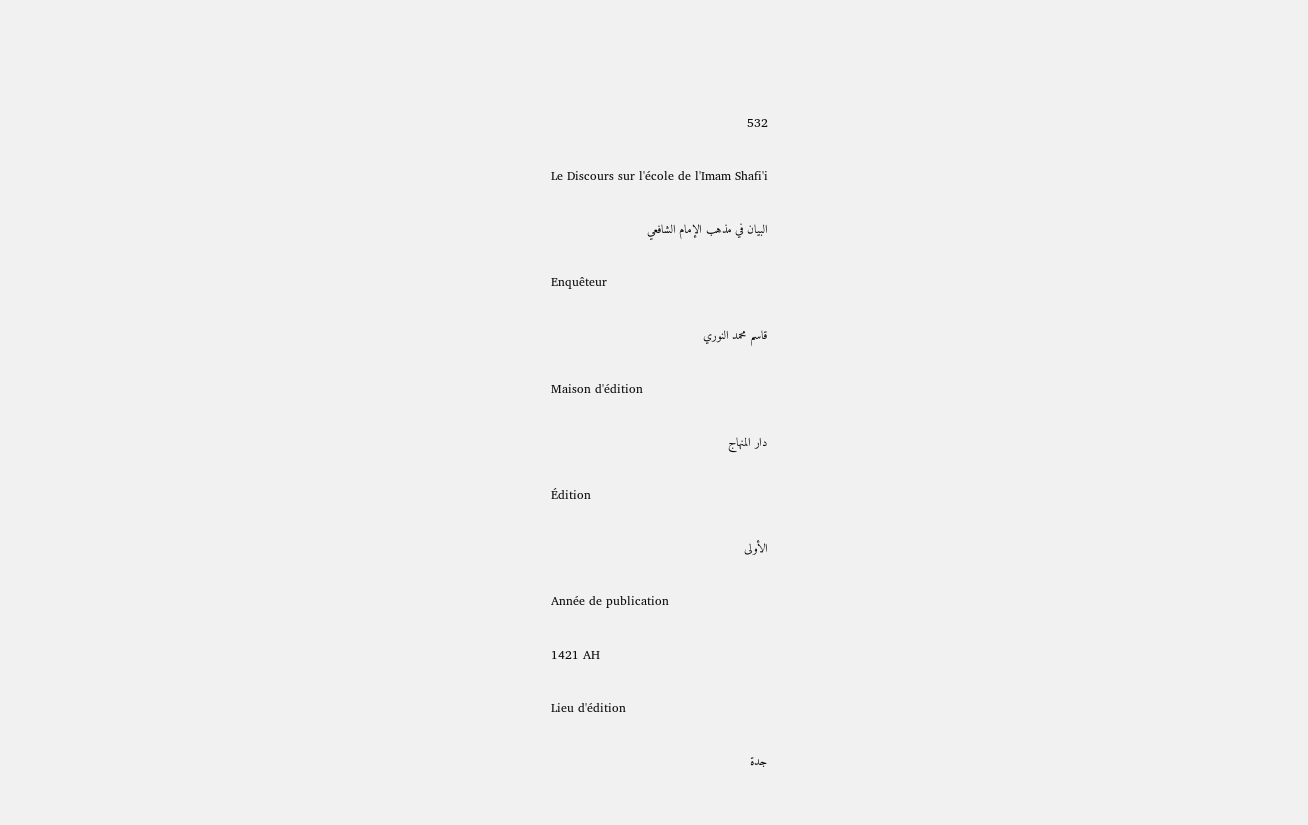532

Le Discours sur l'école de l'Imam Shafi'i

البيان في مذهب الإمام الشافعي

Enquêteur

قاسم محمد النوري

Maison d'édition

دار المنهاج

Édition

الأولى

Année de publication

1421 AH

Lieu d'édition

جدة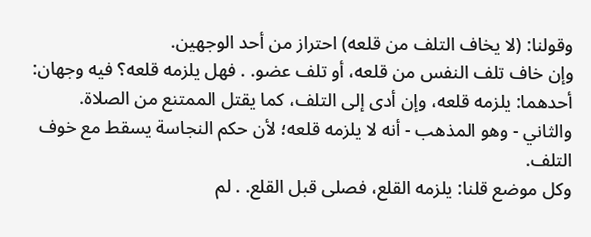وقولنا: (لا يخاف التلف من قلعه) احتراز من أحد الوجهين.
وإن خاف تلف النفس من قلعه، أو تلف عضو. . فهل يلزمه قلعه؟ فيه وجهان:
أحدهما: يلزمه قلعه، وإن أدى إلى التلف، كما يقتل الممتنع من الصلاة.
والثاني - وهو المذهب - أنه لا يلزمه قلعه؛ لأن حكم النجاسة يسقط مع خوف التلف.
وكل موضع قلنا: يلزمه القلع، فصلى قبل القلع. . لم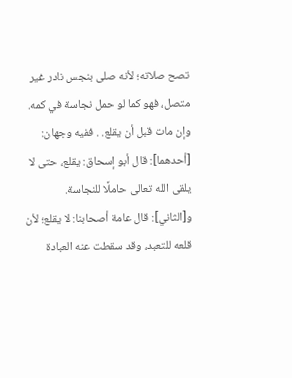تصح صلاته؛ لأنه صلى بنجس نادر غير متصل، فهو كما لو حمل نجاسة في كمه.
وإن مات قبل أن يقلع. . ففيه وجهان:
[أحدهما]: قال أبو إسحاق: يقلع، حتى لا يلقى الله تعالى حاملًا للنجاسة.
و[الثاني]: قال عامة أصحابنا: لا يقلع؛ لأن قلعه للتعبد، وقد سقطت عنه العبادة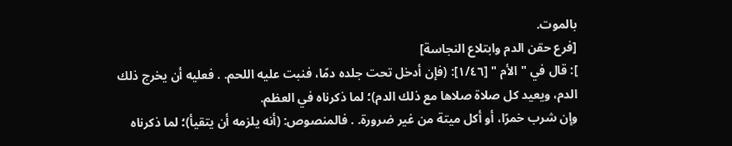بالموت.
[فرع حقن الدم وابتلاع النجاسة]
]: قال في " الأم " [١/٤٦]: (فإن أدخل تحت جلده دمًا، فنبت عليه اللحم. . فعليه أن يخرج ذلك الدم، ويعيد كل صلاة صلاها مع ذلك الدم)؛ لما ذكرناه في العظم.
وإن شرب خمرًا، أو أكل ميتة من غير ضرورة. . فالمنصوص: (أنه يلزمه أن يتقيأ)؛ لما ذكرناه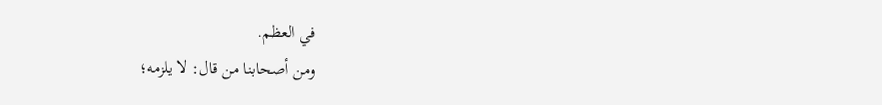في العظم.
ومن أصحابنا من قال: لا يلزمه؛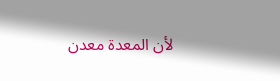لأن المعدة معدن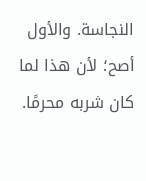النجاسة. والأول أصح؛ لأن هذا لما كان شربه محرمًا.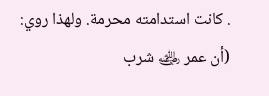. كانت استدامته محرمة. ولهذا روي: (أن عمر ﵁ شرب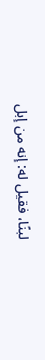لبنًا، فقيل له: إنه من إبل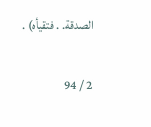الصدقة. . فتقيأه) .

2 / 94